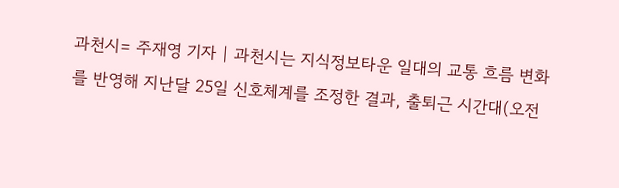과천시= 주재영 기자 | 과천시는 지식정보타운 일대의 교통 흐름 변화를 반영해 지난달 25일 신호체계를 조정한 결과, 출퇴근 시간대(오전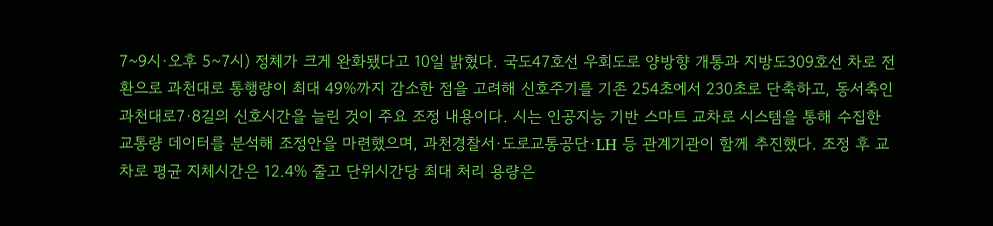7~9시·오후 5~7시) 정체가 크게 완화됐다고 10일 밝혔다. 국도47호선 우회도로 양방향 개통과 지방도309호선 차로 전환으로 과천대로 통행량이 최대 49%까지 감소한 점을 고려해 신호주기를 기존 254초에서 230초로 단축하고, 동서축인 과천대로7·8길의 신호시간을 늘린 것이 주요 조정 내용이다. 시는 인공지능 기반 스마트 교차로 시스템을 통해 수집한 교통량 데이터를 분석해 조정안을 마련했으며, 과천경찰서·도로교통공단·LH 등 관계기관이 함께 추진했다. 조정 후 교차로 평균 지체시간은 12.4% 줄고 단위시간당 최대 처리 용량은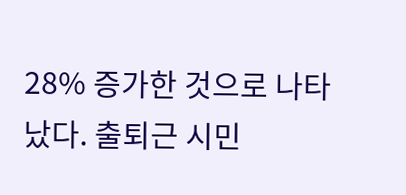28% 증가한 것으로 나타났다. 출퇴근 시민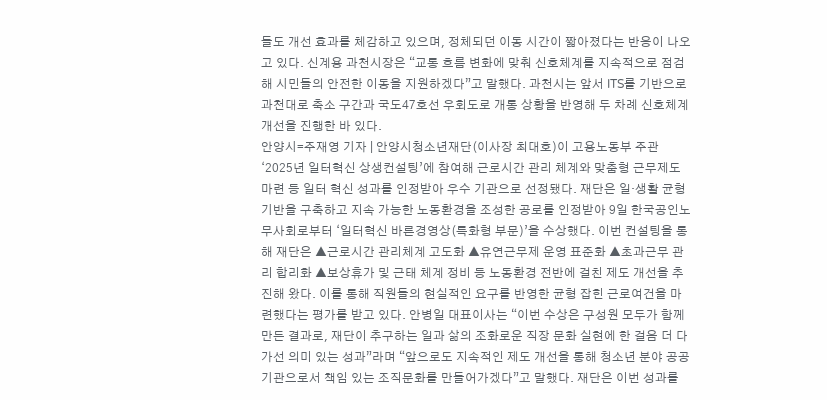들도 개선 효과를 체감하고 있으며, 정체되던 이동 시간이 짧아졌다는 반응이 나오고 있다. 신계용 과천시장은 “교통 흐름 변화에 맞춰 신호체계를 지속적으로 점검해 시민들의 안전한 이동을 지원하겠다”고 말했다. 과천시는 앞서 ITS를 기반으로 과천대로 축소 구간과 국도47호선 우회도로 개통 상황을 반영해 두 차례 신호체계 개선을 진행한 바 있다.
안양시=주재영 기자 | 안양시청소년재단(이사장 최대호)이 고용노동부 주관 ‘2025년 일터혁신 상생컨설팅’에 참여해 근로시간 관리 체계와 맞춤형 근무제도 마련 등 일터 혁신 성과를 인정받아 우수 기관으로 선정됐다. 재단은 일·생활 균형 기반을 구축하고 지속 가능한 노동환경을 조성한 공로를 인정받아 9일 한국공인노무사회로부터 ‘일터혁신 바른경영상(특화형 부문)’을 수상했다. 이번 컨설팅을 통해 재단은 ▲근로시간 관리체계 고도화 ▲유연근무제 운영 표준화 ▲초과근무 관리 합리화 ▲보상휴가 및 근태 체계 정비 등 노동환경 전반에 걸친 제도 개선을 추진해 왔다. 이를 통해 직원들의 현실적인 요구를 반영한 균형 잡힌 근로여건을 마련했다는 평가를 받고 있다. 안병일 대표이사는 “이번 수상은 구성원 모두가 함께 만든 결과로, 재단이 추구하는 일과 삶의 조화로운 직장 문화 실현에 한 걸음 더 다가선 의미 있는 성과”라며 “앞으로도 지속적인 제도 개선을 통해 청소년 분야 공공기관으로서 책임 있는 조직문화를 만들어가겠다”고 말했다. 재단은 이번 성과를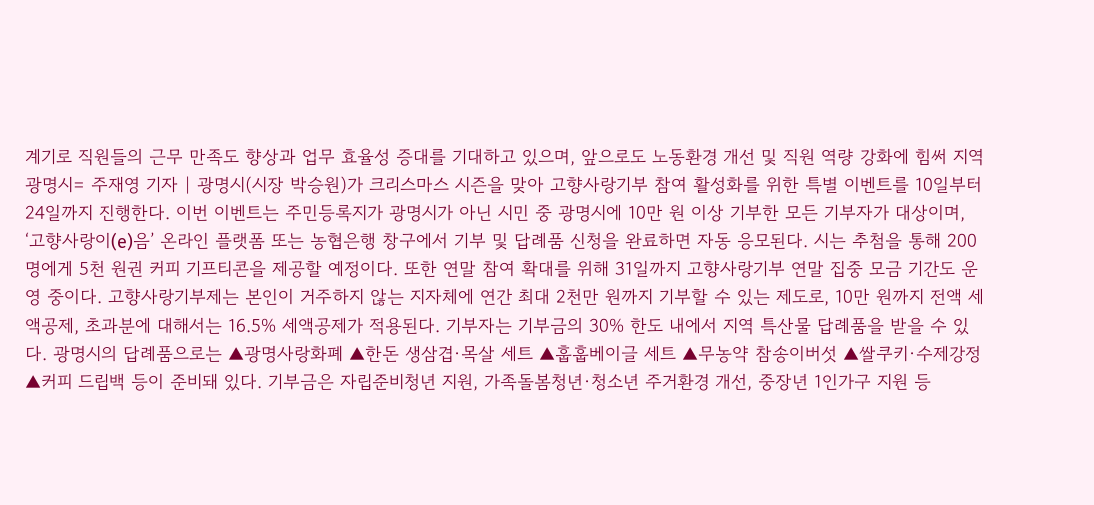계기로 직원들의 근무 만족도 향상과 업무 효율성 증대를 기대하고 있으며, 앞으로도 노동환경 개선 및 직원 역량 강화에 힘써 지역
광명시= 주재영 기자 | 광명시(시장 박승원)가 크리스마스 시즌을 맞아 고향사랑기부 참여 활성화를 위한 특별 이벤트를 10일부터 24일까지 진행한다. 이번 이벤트는 주민등록지가 광명시가 아닌 시민 중 광명시에 10만 원 이상 기부한 모든 기부자가 대상이며, ‘고향사랑이(e)음’ 온라인 플랫폼 또는 농협은행 창구에서 기부 및 답례품 신청을 완료하면 자동 응모된다. 시는 추첨을 통해 200명에게 5천 원권 커피 기프티콘을 제공할 예정이다. 또한 연말 참여 확대를 위해 31일까지 고향사랑기부 연말 집중 모금 기간도 운영 중이다. 고향사랑기부제는 본인이 거주하지 않는 지자체에 연간 최대 2천만 원까지 기부할 수 있는 제도로, 10만 원까지 전액 세액공제, 초과분에 대해서는 16.5% 세액공제가 적용된다. 기부자는 기부금의 30% 한도 내에서 지역 특산물 답례품을 받을 수 있다. 광명시의 답례품으로는 ▲광명사랑화폐 ▲한돈 생삼겹·목살 세트 ▲훕훕베이글 세트 ▲무농약 참송이버섯 ▲쌀쿠키·수제강정 ▲커피 드립백 등이 준비돼 있다. 기부금은 자립준비청년 지원, 가족돌봄청년·청소년 주거환경 개선, 중장년 1인가구 지원 등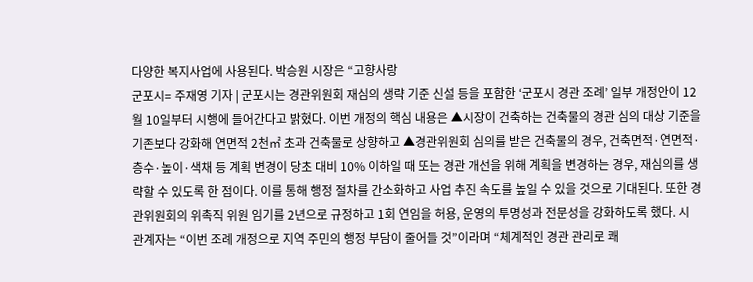다양한 복지사업에 사용된다. 박승원 시장은 “고향사랑
군포시= 주재영 기자 | 군포시는 경관위원회 재심의 생략 기준 신설 등을 포함한 ‘군포시 경관 조례’ 일부 개정안이 12월 10일부터 시행에 들어간다고 밝혔다. 이번 개정의 핵심 내용은 ▲시장이 건축하는 건축물의 경관 심의 대상 기준을 기존보다 강화해 연면적 2천㎡ 초과 건축물로 상향하고 ▲경관위원회 심의를 받은 건축물의 경우, 건축면적·연면적·층수·높이·색채 등 계획 변경이 당초 대비 10% 이하일 때 또는 경관 개선을 위해 계획을 변경하는 경우, 재심의를 생략할 수 있도록 한 점이다. 이를 통해 행정 절차를 간소화하고 사업 추진 속도를 높일 수 있을 것으로 기대된다. 또한 경관위원회의 위촉직 위원 임기를 2년으로 규정하고 1회 연임을 허용, 운영의 투명성과 전문성을 강화하도록 했다. 시 관계자는 “이번 조례 개정으로 지역 주민의 행정 부담이 줄어들 것”이라며 “체계적인 경관 관리로 쾌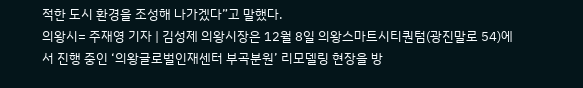적한 도시 환경을 조성해 나가겠다”고 말했다.
의왕시= 주재영 기자 | 김성제 의왕시장은 12월 8일 의왕스마트시티퀀텀(광진말로 54)에서 진행 중인 ‘의왕글로벌인재센터 부곡분원’ 리모델링 현장을 방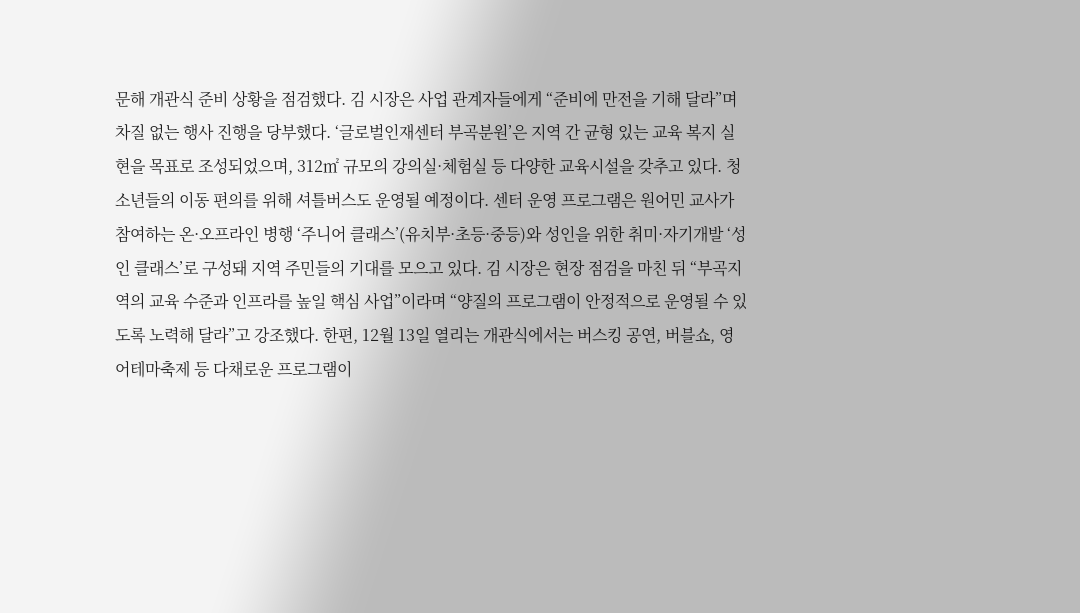문해 개관식 준비 상황을 점검했다. 김 시장은 사업 관계자들에게 “준비에 만전을 기해 달라”며 차질 없는 행사 진행을 당부했다. ‘글로벌인재센터 부곡분원’은 지역 간 균형 있는 교육 복지 실현을 목표로 조성되었으며, 312㎡ 규모의 강의실·체험실 등 다양한 교육시설을 갖추고 있다. 청소년들의 이동 편의를 위해 셔틀버스도 운영될 예정이다. 센터 운영 프로그램은 원어민 교사가 참여하는 온·오프라인 병행 ‘주니어 클래스’(유치부·초등·중등)와 성인을 위한 취미·자기개발 ‘성인 클래스’로 구성돼 지역 주민들의 기대를 모으고 있다. 김 시장은 현장 점검을 마친 뒤 “부곡지역의 교육 수준과 인프라를 높일 핵심 사업”이라며 “양질의 프로그램이 안정적으로 운영될 수 있도록 노력해 달라”고 강조했다. 한편, 12월 13일 열리는 개관식에서는 버스킹 공연, 버블쇼, 영어테마축제 등 다채로운 프로그램이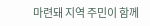마련돼 지역 주민이 함께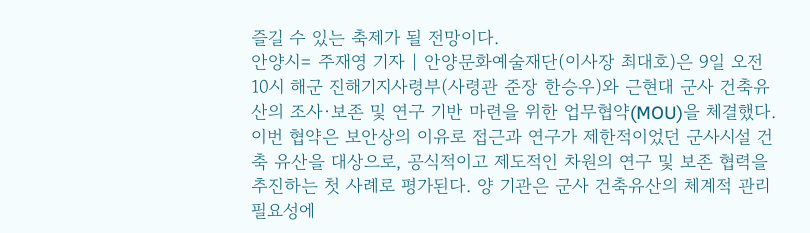즐길 수 있는 축제가 될 전망이다.
안양시= 주재영 기자 | 안양문화예술재단(이사장 최대호)은 9일 오전 10시 해군 진해기지사령부(사령관 준장 한승우)와 근현대 군사 건축유산의 조사·보존 및 연구 기반 마련을 위한 업무협약(MOU)을 체결했다. 이번 협약은 보안상의 이유로 접근과 연구가 제한적이었던 군사시설 건축 유산을 대상으로, 공식적이고 제도적인 차원의 연구 및 보존 협력을 추진하는 첫 사례로 평가된다. 양 기관은 군사 건축유산의 체계적 관리 필요성에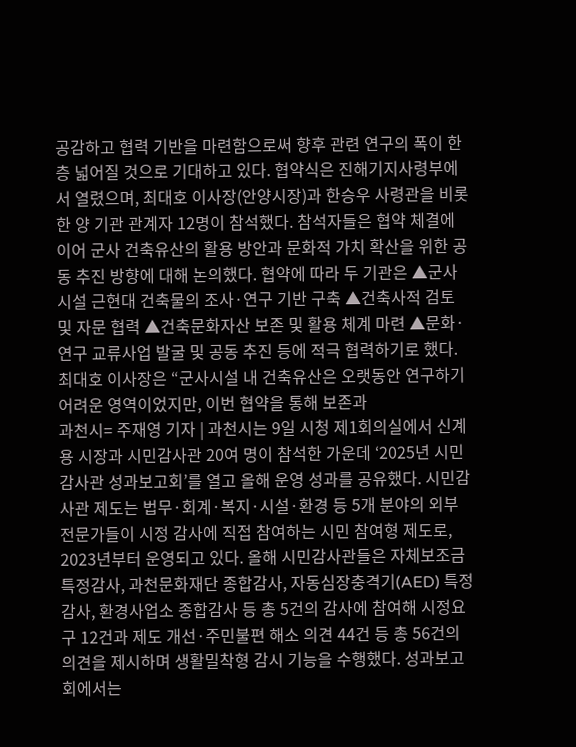공감하고 협력 기반을 마련함으로써 향후 관련 연구의 폭이 한층 넓어질 것으로 기대하고 있다. 협약식은 진해기지사령부에서 열렸으며, 최대호 이사장(안양시장)과 한승우 사령관을 비롯한 양 기관 관계자 12명이 참석했다. 참석자들은 협약 체결에 이어 군사 건축유산의 활용 방안과 문화적 가치 확산을 위한 공동 추진 방향에 대해 논의했다. 협약에 따라 두 기관은 ▲군사시설 근현대 건축물의 조사·연구 기반 구축 ▲건축사적 검토 및 자문 협력 ▲건축문화자산 보존 및 활용 체계 마련 ▲문화·연구 교류사업 발굴 및 공동 추진 등에 적극 협력하기로 했다. 최대호 이사장은 “군사시설 내 건축유산은 오랫동안 연구하기 어려운 영역이었지만, 이번 협약을 통해 보존과
과천시= 주재영 기자 | 과천시는 9일 시청 제1회의실에서 신계용 시장과 시민감사관 20여 명이 참석한 가운데 ‘2025년 시민감사관 성과보고회’를 열고 올해 운영 성과를 공유했다. 시민감사관 제도는 법무·회계·복지·시설·환경 등 5개 분야의 외부 전문가들이 시정 감사에 직접 참여하는 시민 참여형 제도로, 2023년부터 운영되고 있다. 올해 시민감사관들은 자체보조금 특정감사, 과천문화재단 종합감사, 자동심장충격기(AED) 특정감사, 환경사업소 종합감사 등 총 5건의 감사에 참여해 시정요구 12건과 제도 개선·주민불편 해소 의견 44건 등 총 56건의 의견을 제시하며 생활밀착형 감시 기능을 수행했다. 성과보고회에서는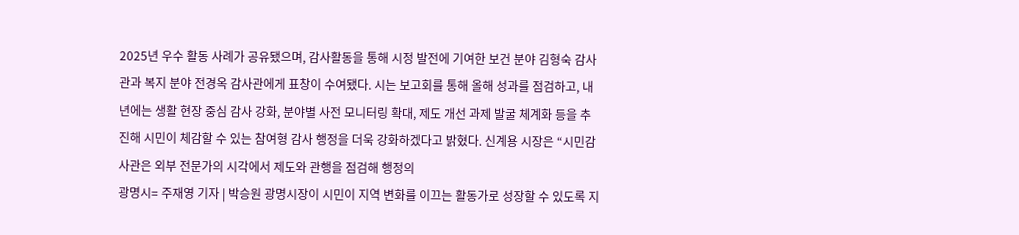2025년 우수 활동 사례가 공유됐으며, 감사활동을 통해 시정 발전에 기여한 보건 분야 김형숙 감사관과 복지 분야 전경옥 감사관에게 표창이 수여됐다. 시는 보고회를 통해 올해 성과를 점검하고, 내년에는 생활 현장 중심 감사 강화, 분야별 사전 모니터링 확대, 제도 개선 과제 발굴 체계화 등을 추진해 시민이 체감할 수 있는 참여형 감사 행정을 더욱 강화하겠다고 밝혔다. 신계용 시장은 “시민감사관은 외부 전문가의 시각에서 제도와 관행을 점검해 행정의
광명시= 주재영 기자 | 박승원 광명시장이 시민이 지역 변화를 이끄는 활동가로 성장할 수 있도록 지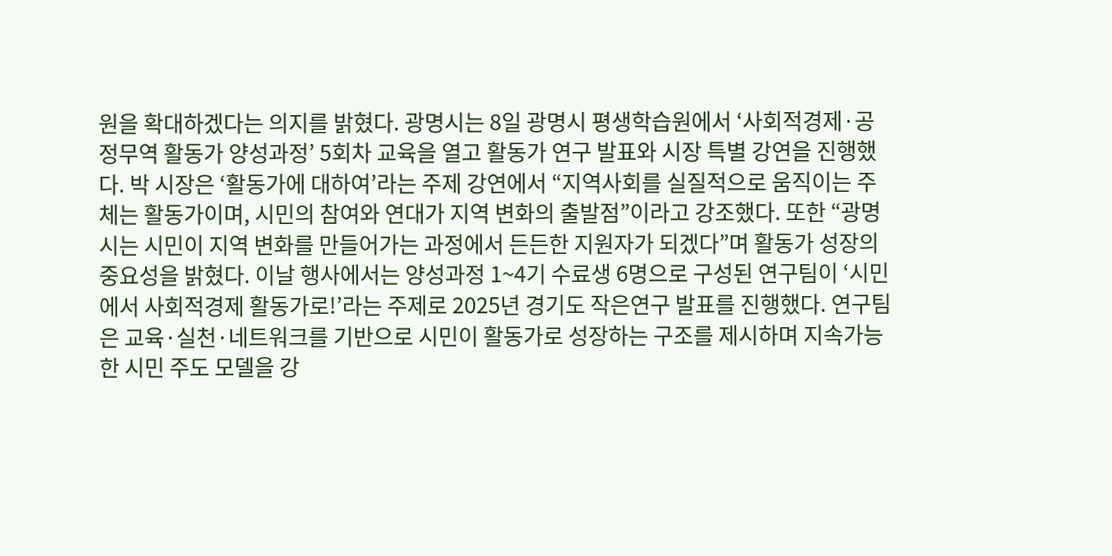원을 확대하겠다는 의지를 밝혔다. 광명시는 8일 광명시 평생학습원에서 ‘사회적경제·공정무역 활동가 양성과정’ 5회차 교육을 열고 활동가 연구 발표와 시장 특별 강연을 진행했다. 박 시장은 ‘활동가에 대하여’라는 주제 강연에서 “지역사회를 실질적으로 움직이는 주체는 활동가이며, 시민의 참여와 연대가 지역 변화의 출발점”이라고 강조했다. 또한 “광명시는 시민이 지역 변화를 만들어가는 과정에서 든든한 지원자가 되겠다”며 활동가 성장의 중요성을 밝혔다. 이날 행사에서는 양성과정 1~4기 수료생 6명으로 구성된 연구팀이 ‘시민에서 사회적경제 활동가로!’라는 주제로 2025년 경기도 작은연구 발표를 진행했다. 연구팀은 교육·실천·네트워크를 기반으로 시민이 활동가로 성장하는 구조를 제시하며 지속가능한 시민 주도 모델을 강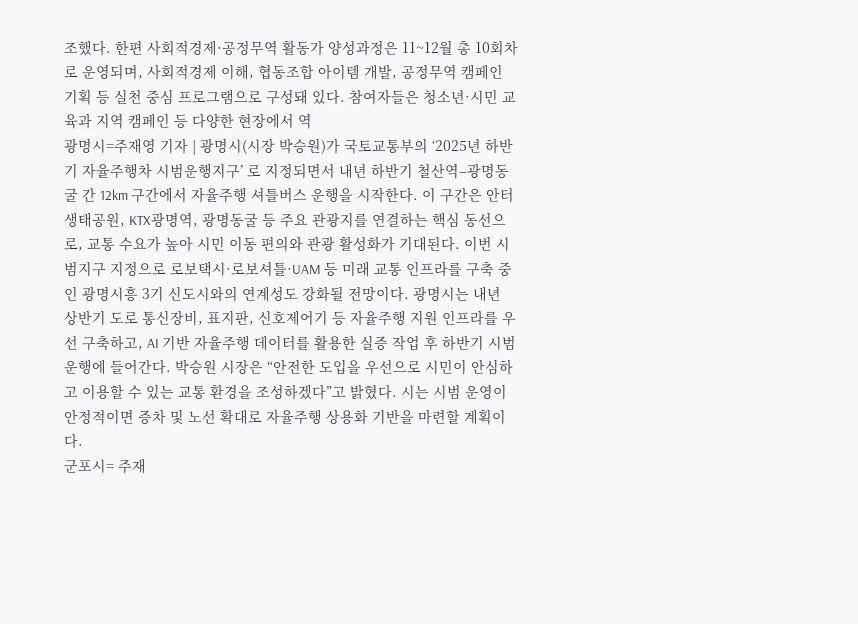조했다. 한편 사회적경제·공정무역 활동가 양성과정은 11~12월 총 10회차로 운영되며, 사회적경제 이해, 협동조합 아이템 개발, 공정무역 캠페인 기획 등 실천 중심 프로그램으로 구성돼 있다. 참여자들은 청소년·시민 교육과 지역 캠페인 등 다양한 현장에서 역
광명시=주재영 기자 | 광명시(시장 박승원)가 국토교통부의 ‘2025년 하반기 자율주행차 시범운행지구’ 로 지정되면서 내년 하반기 철산역–광명동굴 간 12km 구간에서 자율주행 셔틀버스 운행을 시작한다. 이 구간은 안터생태공원, KTX광명역, 광명동굴 등 주요 관광지를 연결하는 핵심 동선으로, 교통 수요가 높아 시민 이동 편의와 관광 활성화가 기대된다. 이번 시범지구 지정으로 로보택시·로보셔틀·UAM 등 미래 교통 인프라를 구축 중인 광명시흥 3기 신도시와의 연계성도 강화될 전망이다. 광명시는 내년 상반기 도로 통신장비, 표지판, 신호제어기 등 자율주행 지원 인프라를 우선 구축하고, AI 기반 자율주행 데이터를 활용한 실증 작업 후 하반기 시범 운행에 들어간다. 박승원 시장은 “안전한 도입을 우선으로 시민이 안심하고 이용할 수 있는 교통 환경을 조성하겠다”고 밝혔다. 시는 시범 운영이 안정적이면 증차 및 노선 확대로 자율주행 상용화 기반을 마련할 계획이다.
군포시= 주재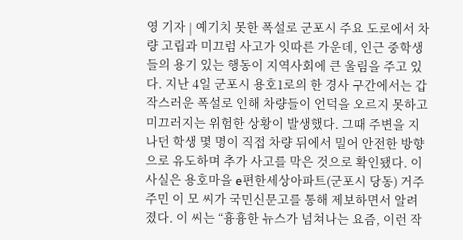영 기자 | 예기치 못한 폭설로 군포시 주요 도로에서 차량 고립과 미끄럼 사고가 잇따른 가운데, 인근 중학생들의 용기 있는 행동이 지역사회에 큰 울림을 주고 있다. 지난 4일 군포시 용호1로의 한 경사 구간에서는 갑작스러운 폭설로 인해 차량들이 언덕을 오르지 못하고 미끄러지는 위험한 상황이 발생했다. 그때 주변을 지나던 학생 몇 명이 직접 차량 뒤에서 밀어 안전한 방향으로 유도하며 추가 사고를 막은 것으로 확인됐다. 이 사실은 용호마을 e편한세상아파트(군포시 당동) 거주 주민 이 모 씨가 국민신문고를 통해 제보하면서 알려졌다. 이 씨는 “흉흉한 뉴스가 넘쳐나는 요즘, 이런 작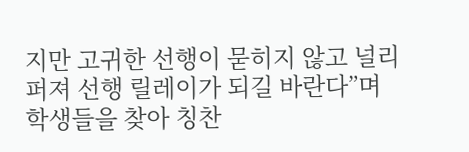지만 고귀한 선행이 묻히지 않고 널리 퍼져 선행 릴레이가 되길 바란다”며 학생들을 찾아 칭찬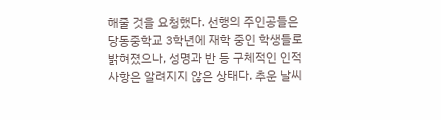해줄 것을 요청했다. 선행의 주인공들은 당동중학교 3학년에 재학 중인 학생들로 밝혀졌으나, 성명과 반 등 구체적인 인적 사항은 알려지지 않은 상태다. 추운 날씨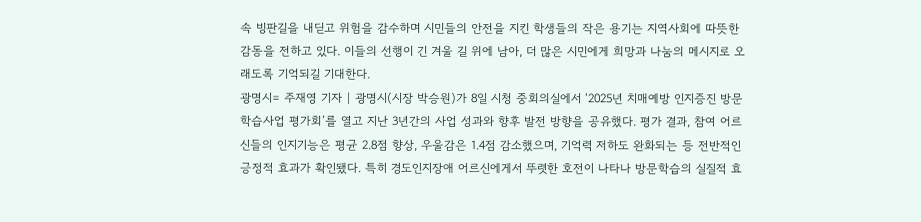속 빙판길을 내딛고 위험을 감수하며 시민들의 안전을 지킨 학생들의 작은 용기는 지역사회에 따뜻한 감동을 전하고 있다. 이들의 선행이 긴 겨울 길 위에 남아, 더 많은 시민에게 희망과 나눔의 메시지로 오래도록 기억되길 기대한다.
광명시= 주재영 기자 | 광명시(시장 박승원)가 8일 시청 중회의실에서 ‘2025년 치매예방 인지증진 방문학습사업 평가회’를 열고 지난 3년간의 사업 성과와 향후 발전 방향을 공유했다. 평가 결과, 참여 어르신들의 인지기능은 평균 2.8점 향상, 우울감은 1.4점 감소했으며, 기억력 저하도 완화되는 등 전반적인 긍정적 효과가 확인됐다. 특히 경도인지장애 어르신에게서 뚜렷한 호전이 나타나 방문학습의 실질적 효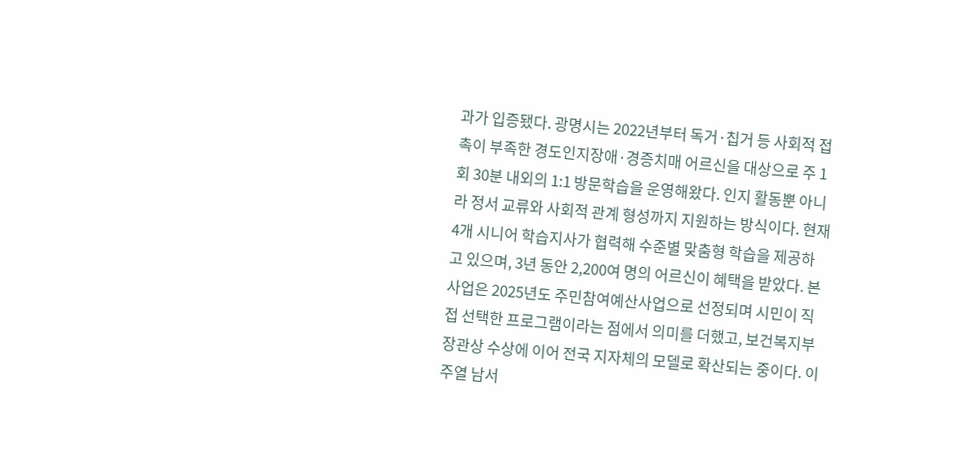과가 입증됐다. 광명시는 2022년부터 독거·칩거 등 사회적 접촉이 부족한 경도인지장애·경증치매 어르신을 대상으로 주 1회 30분 내외의 1:1 방문학습을 운영해왔다. 인지 활동뿐 아니라 정서 교류와 사회적 관계 형성까지 지원하는 방식이다. 현재 4개 시니어 학습지사가 협력해 수준별 맞춤형 학습을 제공하고 있으며, 3년 동안 2,200여 명의 어르신이 혜택을 받았다. 본 사업은 2025년도 주민참여예산사업으로 선정되며 시민이 직접 선택한 프로그램이라는 점에서 의미를 더했고, 보건복지부 장관상 수상에 이어 전국 지자체의 모델로 확산되는 중이다. 이주열 남서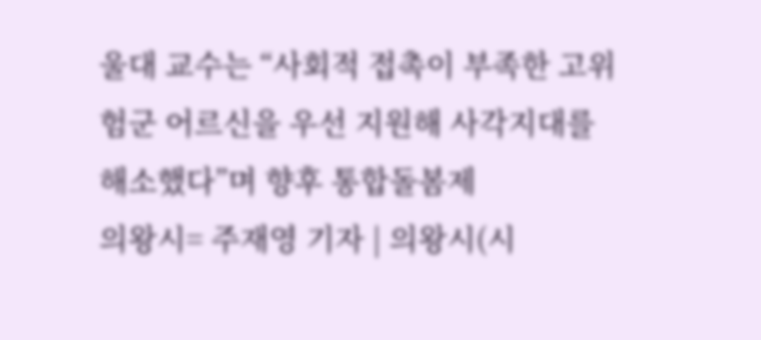울대 교수는 “사회적 접촉이 부족한 고위험군 어르신을 우선 지원해 사각지대를 해소했다”며 향후 통합돌봄제
의왕시= 주재영 기자 | 의왕시(시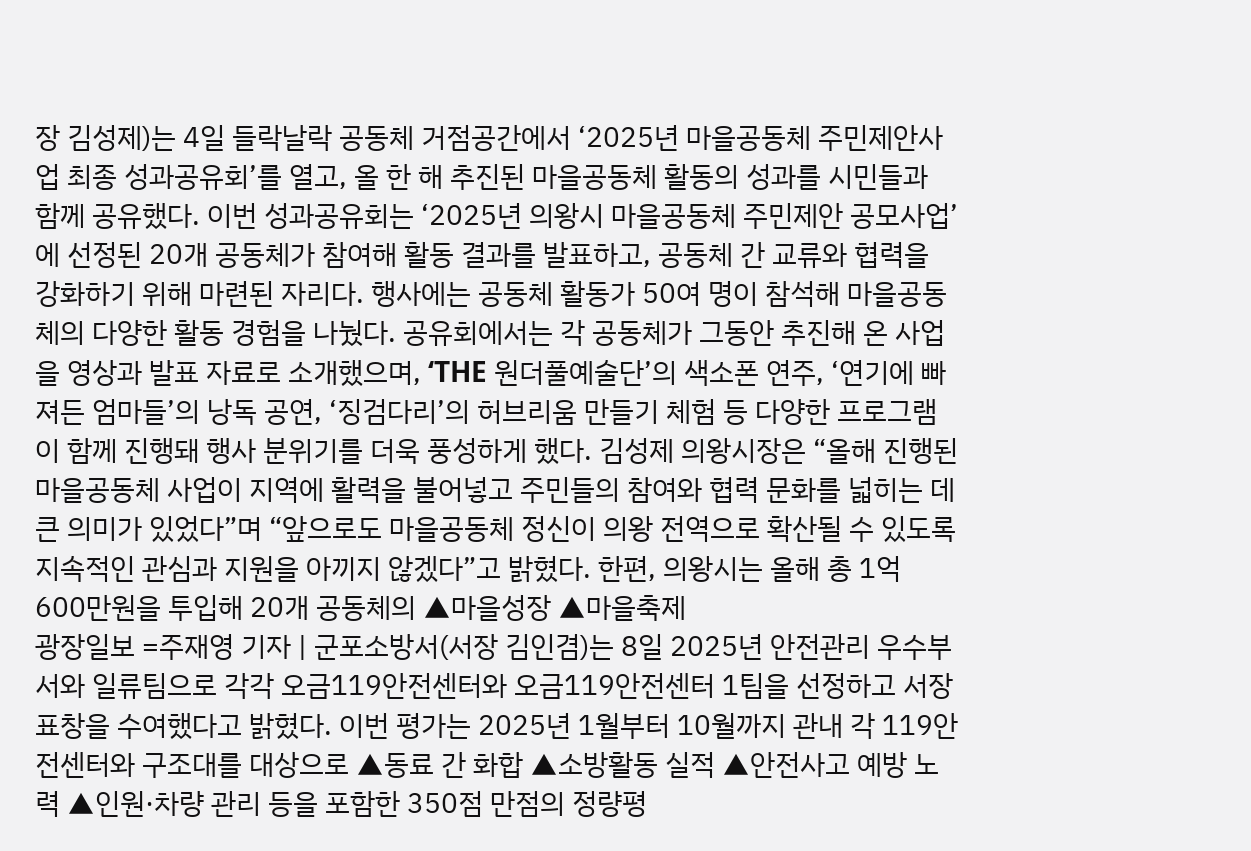장 김성제)는 4일 들락날락 공동체 거점공간에서 ‘2025년 마을공동체 주민제안사업 최종 성과공유회’를 열고, 올 한 해 추진된 마을공동체 활동의 성과를 시민들과 함께 공유했다. 이번 성과공유회는 ‘2025년 의왕시 마을공동체 주민제안 공모사업’에 선정된 20개 공동체가 참여해 활동 결과를 발표하고, 공동체 간 교류와 협력을 강화하기 위해 마련된 자리다. 행사에는 공동체 활동가 50여 명이 참석해 마을공동체의 다양한 활동 경험을 나눴다. 공유회에서는 각 공동체가 그동안 추진해 온 사업을 영상과 발표 자료로 소개했으며, ‘THE 원더풀예술단’의 색소폰 연주, ‘연기에 빠져든 엄마들’의 낭독 공연, ‘징검다리’의 허브리움 만들기 체험 등 다양한 프로그램이 함께 진행돼 행사 분위기를 더욱 풍성하게 했다. 김성제 의왕시장은 “올해 진행된 마을공동체 사업이 지역에 활력을 불어넣고 주민들의 참여와 협력 문화를 넓히는 데 큰 의미가 있었다”며 “앞으로도 마을공동체 정신이 의왕 전역으로 확산될 수 있도록 지속적인 관심과 지원을 아끼지 않겠다”고 밝혔다. 한편, 의왕시는 올해 총 1억 600만원을 투입해 20개 공동체의 ▲마을성장 ▲마을축제
광장일보 =주재영 기자 | 군포소방서(서장 김인겸)는 8일 2025년 안전관리 우수부서와 일류팀으로 각각 오금119안전센터와 오금119안전센터 1팀을 선정하고 서장 표창을 수여했다고 밝혔다. 이번 평가는 2025년 1월부터 10월까지 관내 각 119안전센터와 구조대를 대상으로 ▲동료 간 화합 ▲소방활동 실적 ▲안전사고 예방 노력 ▲인원·차량 관리 등을 포함한 350점 만점의 정량평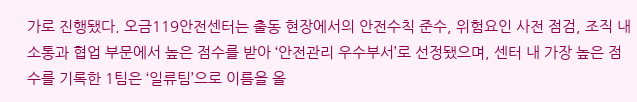가로 진행됐다. 오금119안전센터는 출동 현장에서의 안전수칙 준수, 위험요인 사전 점검, 조직 내 소통과 협업 부문에서 높은 점수를 받아 ‘안전관리 우수부서’로 선정됐으며, 센터 내 가장 높은 점수를 기록한 1팀은 ‘일류팀’으로 이름을 올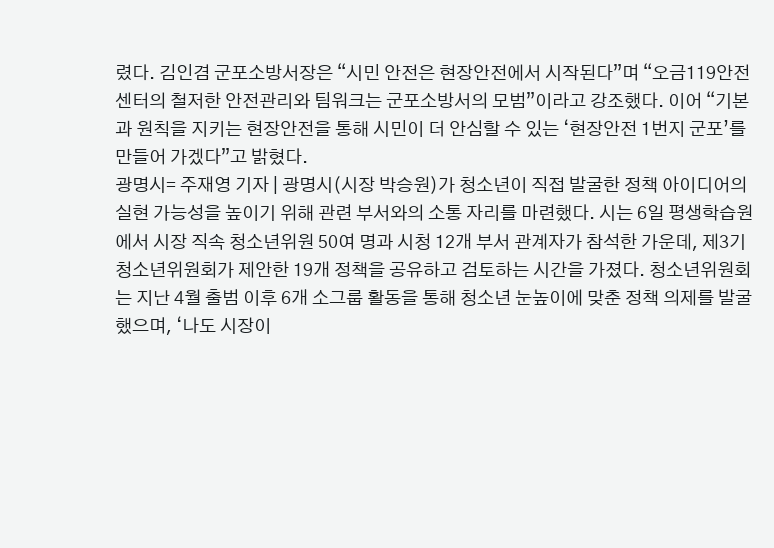렸다. 김인겸 군포소방서장은 “시민 안전은 현장안전에서 시작된다”며 “오금119안전센터의 철저한 안전관리와 팀워크는 군포소방서의 모범”이라고 강조했다. 이어 “기본과 원칙을 지키는 현장안전을 통해 시민이 더 안심할 수 있는 ‘현장안전 1번지 군포’를 만들어 가겠다”고 밝혔다.
광명시= 주재영 기자 | 광명시(시장 박승원)가 청소년이 직접 발굴한 정책 아이디어의 실현 가능성을 높이기 위해 관련 부서와의 소통 자리를 마련했다. 시는 6일 평생학습원에서 시장 직속 청소년위원 50여 명과 시청 12개 부서 관계자가 참석한 가운데, 제3기 청소년위원회가 제안한 19개 정책을 공유하고 검토하는 시간을 가졌다. 청소년위원회는 지난 4월 출범 이후 6개 소그룹 활동을 통해 청소년 눈높이에 맞춘 정책 의제를 발굴했으며, ‘나도 시장이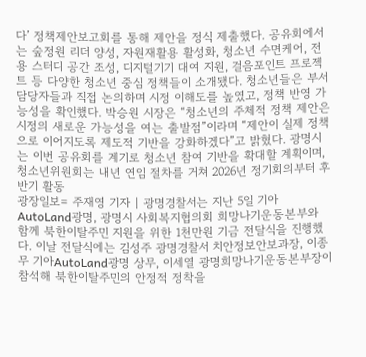다’ 정책제안보고회를 통해 제안을 정식 제출했다. 공유회에서는 숲정원 리더 양성, 자원재활용 활성화, 청소년 수면케어, 전용 스터디 공간 조성, 디지털기기 대여 지원, 걸음포인트 프로젝트 등 다양한 청소년 중심 정책들이 소개됐다. 청소년들은 부서 담당자들과 직접 논의하며 시정 이해도를 높였고, 정책 반영 가능성을 확인했다. 박승원 시장은 “청소년의 주체적 정책 제안은 시정의 새로운 가능성을 여는 출발점”이라며 “제안이 실제 정책으로 이어지도록 제도적 기반을 강화하겠다”고 밝혔다. 광명시는 이번 공유회를 계기로 청소년 참여 기반을 확대할 계획이며, 청소년위원회는 내년 연임 절차를 거쳐 2026년 정기회의부터 후반기 활동
광장일보= 주재영 기자 | 광명경찰서는 지난 5일 기아AutoLand광명, 광명시 사회복지협의회 희망나기운동본부와 함께 북한이탈주민 지원을 위한 1천만원 기금 전달식을 진행했다. 이날 전달식에는 김성주 광명경찰서 치안정보안보과장, 이종무 기아AutoLand광명 상무, 이세열 광명희망나기운동본부장이 참석해 북한이탈주민의 안정적 정착을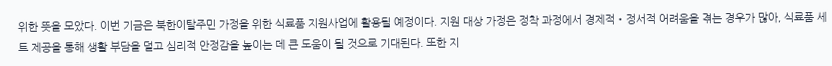위한 뜻을 모았다. 이번 기금은 북한이탈주민 가정을 위한 식료품 지원사업에 활용될 예정이다. 지원 대상 가정은 정착 과정에서 경제적‧정서적 어려움을 겪는 경우가 많아, 식료품 세트 제공을 통해 생활 부담을 덜고 심리적 안정감을 높이는 데 큰 도움이 될 것으로 기대된다. 또한 지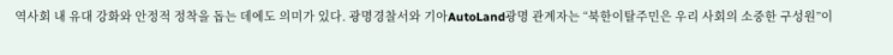역사회 내 유대 강화와 안정적 정착을 돕는 데에도 의미가 있다. 광명경찰서와 기아AutoLand광명 관계자는 “북한이탈주민은 우리 사회의 소중한 구성원”이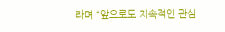라며 “앞으로도 지속적인 관심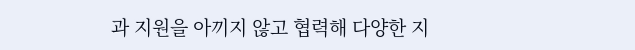과 지원을 아끼지 않고 협력해 다양한 지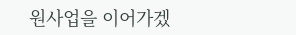원사업을 이어가겠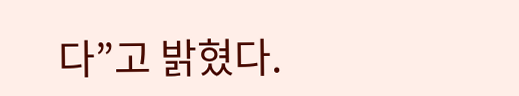다”고 밝혔다.